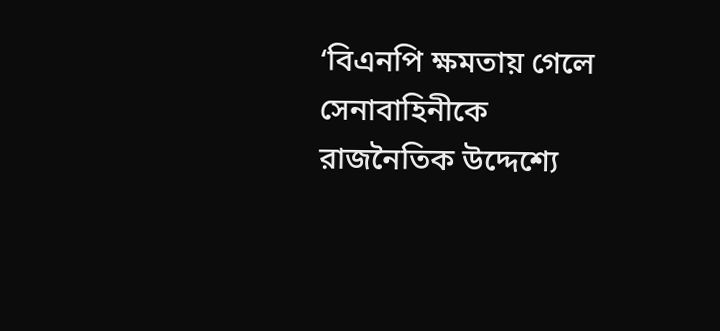‘বিএনপি ক্ষমতায় গেলে সেনাবাহিনীকে রাজনৈতিক উদ্দেশ্যে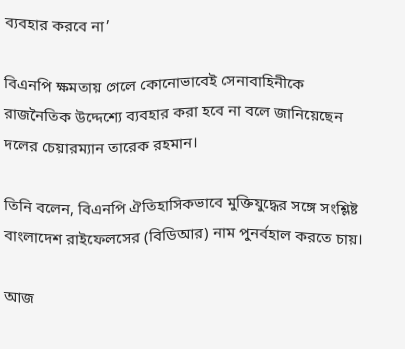ব্যবহার করবে না’

বিএনপি ক্ষমতায় গেলে কোনোভাবেই সেনাবাহিনীকে রাজনৈতিক উদ্দেশ্যে ব্যবহার করা হবে না বলে জানিয়েছেন দলের চেয়ারম্যান তারেক রহমান।

তিনি বলেন, বিএনপি ঐতিহাসিকভাবে মুক্তিযুদ্ধের সঙ্গে সংশ্লিষ্ট বাংলাদেশ রাইফেলসের (বিডিআর) নাম পুনর্বহাল করতে চায়।

আজ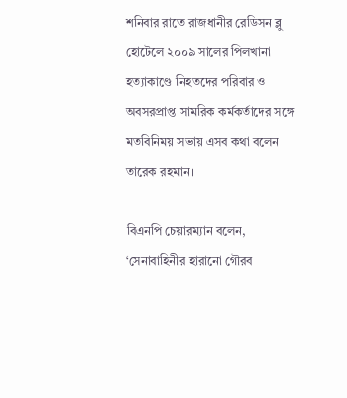শনিবার রাতে রাজধানীর রেডিসন ব্লু হোটেলে ২০০৯ সালের পিলখানা হত্যাকাণ্ডে নিহতদের পরিবার ও অবসরপ্রাপ্ত সামরিক কর্মকর্তাদের সঙ্গে মতবিনিময় সভায় এসব কথা বলেন তারেক রহমান।

বিএনপি চেয়ারম্যান বলেন, ‘সেনাবাহিনীর হারানো গৌরব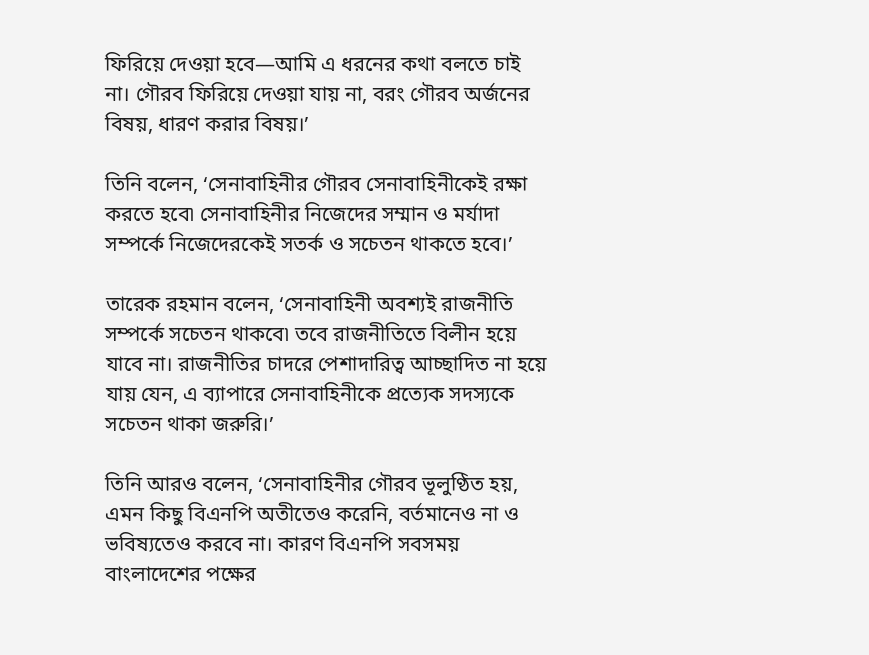ফিরিয়ে দেওয়া হবে—আমি এ ধরনের কথা বলতে চাই না। গৌরব ফিরিয়ে দেওয়া যায় না, বরং গৌরব অর্জনের বিষয়, ধারণ করার বিষয়।’

তিনি বলেন, ‘সেনাবাহিনীর গৌরব সেনাবাহিনীকেই রক্ষা করতে হবে৷ সেনাবাহিনীর নিজেদের সম্মান ও মর্যাদা সম্পর্কে নিজেদেরকেই সতর্ক ও সচেতন থাকতে হবে।’

তারেক রহমান বলেন, ‘সেনাবাহিনী অবশ্যই রাজনীতি সম্পর্কে সচেতন থাকবে৷ তবে রাজনীতিতে বিলীন হয়ে যাবে না। রাজনীতির চাদরে পেশাদারিত্ব আচ্ছাদিত না হয়ে যায় যেন, এ ব্যাপারে সেনাবাহিনীকে প্রত্যেক সদস্যকে সচেতন থাকা জরুরি।’

তিনি আরও বলেন, ‘সেনাবাহিনীর গৌরব ভূলুণ্ঠিত হয়, এমন কিছু বিএনপি অতীতেও করেনি, বর্তমানেও না ও ভবিষ্যতেও করবে না। কারণ বিএনপি সবসময় বাংলাদেশের পক্ষের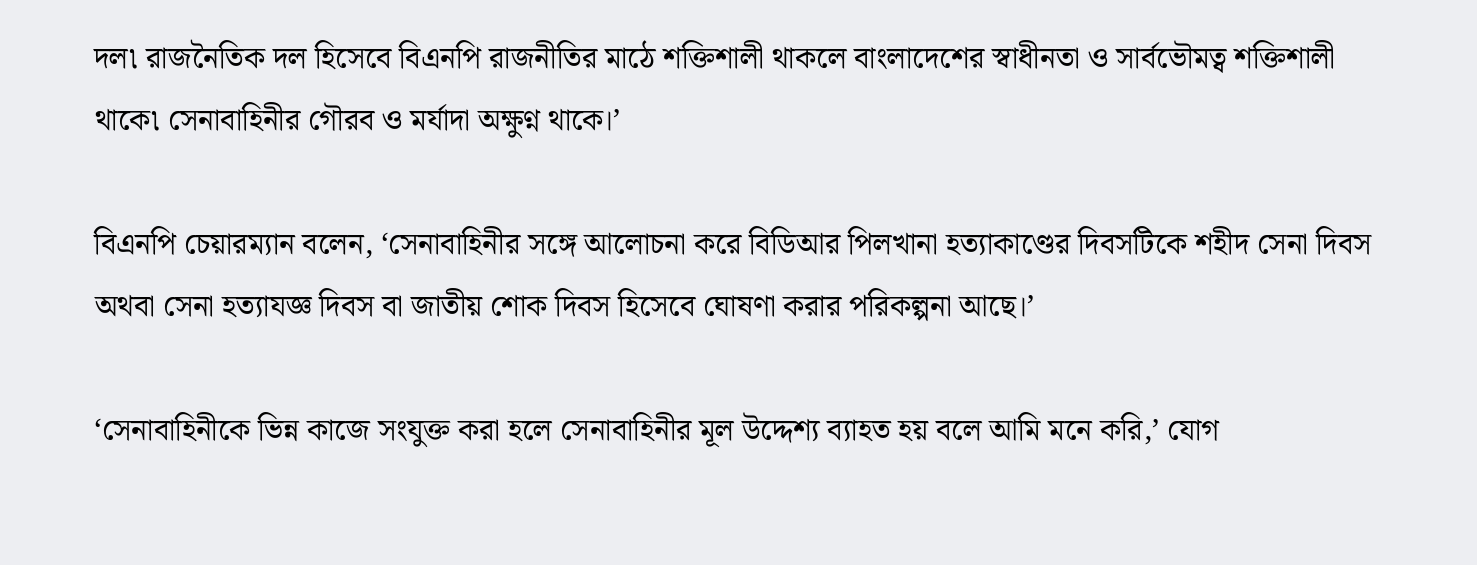দল৷ রাজনৈতিক দল হিসেবে বিএনপি রাজনীতির মাঠে শক্তিশালী থাকলে বাংলাদেশের স্বাধীনতা ও সার্বভৌমত্ব শক্তিশালী থাকে৷ সেনাবাহিনীর গৌরব ও মর্যাদা অক্ষুণ্ন থাকে।’

বিএনপি চেয়ারম্যান বলেন, ‘সেনাবাহিনীর সঙ্গে আলোচনা করে বিডিআর পিলখানা হত্যাকাণ্ডের দিবসটিকে শহীদ সেনা দিবস অথবা সেনা হত্যাযজ্ঞ দিবস বা জাতীয় শোক দিবস হিসেবে ঘোষণা করার পরিকল্পনা আছে।’

‘সেনাবাহিনীকে ভিন্ন কাজে সংযুক্ত করা হলে সেনাবাহিনীর মূল উদ্দেশ্য ব্যাহত হয় বলে আমি মনে করি,’ যোগ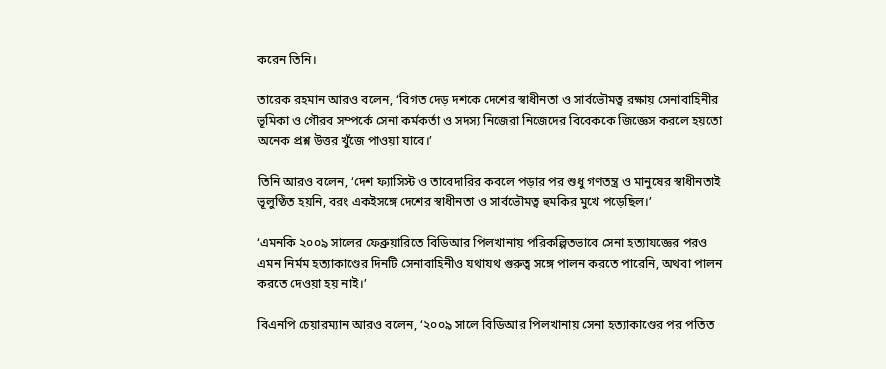করেন তিনি।

তারেক রহমান আরও বলেন, ‘বিগত দেড় দশকে দেশের স্বাধীনতা ও সার্বভৌমত্ব রক্ষায় সেনাবাহিনীর ভূমিকা ও গৌরব সম্পর্কে সেনা কর্মকর্তা ও সদস্য নিজেরা নিজেদের বিবেককে জিজ্ঞেস করলে হয়তো অনেক প্রশ্ন উত্তর খুঁজে পাওয়া যাবে।’

তিনি আরও বলেন, ‘দেশ ফ্যাসিস্ট ও তাবেদারির কবলে পড়ার পর শুধু গণতন্ত্র ও মানুষের স্বাধীনতাই ভূলুণ্ঠিত হয়নি, বরং একইসঙ্গে দেশের স্বাধীনতা ও সার্বভৌমত্ব হুমকির মুখে পড়েছিল।’

‘এমনকি ২০০৯ সালের ফেব্রুয়ারিতে বিডিআর পিলখানায় পরিকল্পিতভাবে সেনা হত্যাযজ্ঞের পরও এমন নির্মম হত্যাকাণ্ডের দিনটি সেনাবাহিনীও যথাযথ গুরুত্ব সঙ্গে পালন করতে পারেনি, অথবা পালন করতে দেওয়া হয় নাই।’

বিএনপি চেয়ারম্যান আরও বলেন, ‘২০০৯ সালে বিডিআর পিলখানায় সেনা হত্যাকাণ্ডের পর পতিত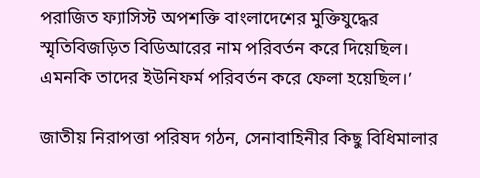পরাজিত ফ্যাসিস্ট অপশক্তি বাংলাদেশের মুক্তিযুদ্ধের স্মৃতিবিজড়িত বিডিআরের নাম পরিবর্তন করে দিয়েছিল। এমনকি তাদের ইউনিফর্ম পরিবর্তন করে ফেলা হয়েছিল।’

জাতীয় নিরাপত্তা পরিষদ গঠন, সেনাবাহিনীর কিছু বিধিমালার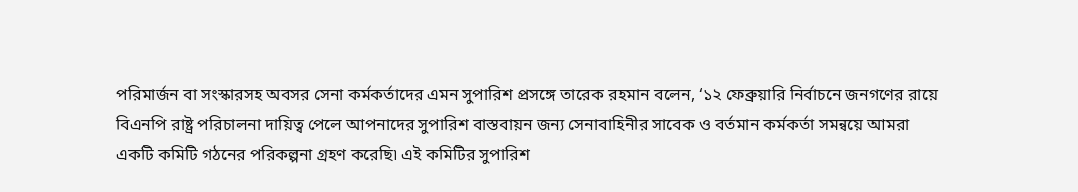পরিমার্জন বা সংস্কারসহ অবসর সেনা কর্মকর্তাদের এমন সুপারিশ প্রসঙ্গে তারেক রহমান বলেন, ‘১২ ফেব্রুয়ারি নির্বাচনে জনগণের রায়ে বিএনপি রাষ্ট্র পরিচালনা দায়িত্ব পেলে আপনাদের সুপারিশ বাস্তবায়ন জন্য সেনাবাহিনীর সাবেক ও বর্তমান কর্মকর্তা সমন্বয়ে আমরা একটি কমিটি গঠনের পরিকল্পনা গ্রহণ করেছি৷ এই কমিটির সুপারিশ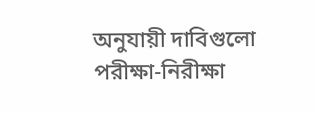অনুযায়ী দাবিগুলো পরীক্ষা-নিরীক্ষা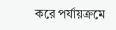করে পর্যায়ক্রমে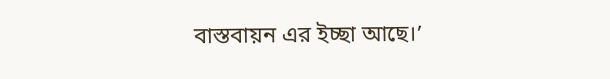বাস্তবায়ন এর ইচ্ছা আছে।’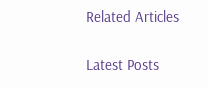Related Articles

Latest Posts